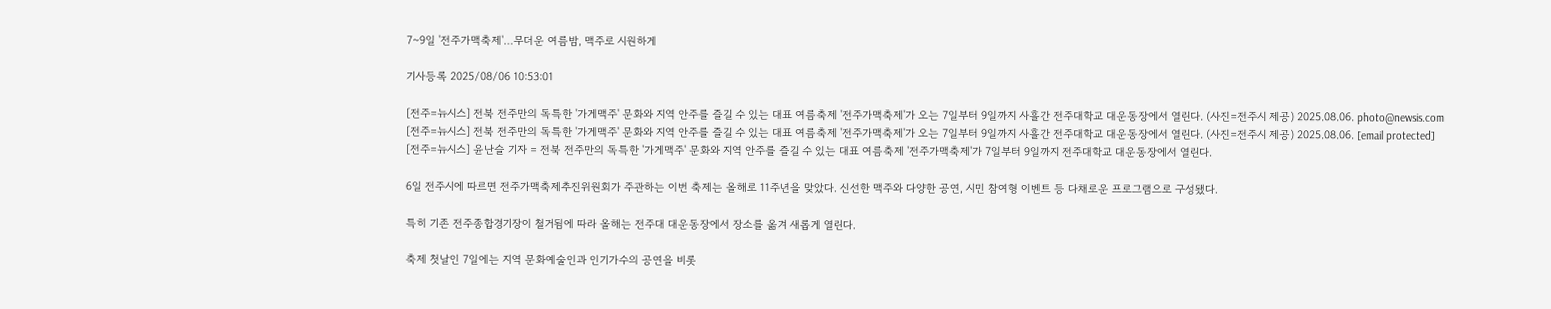7~9일 '전주가맥축제'…무더운 여름밤, 맥주로 시원하게

기사등록 2025/08/06 10:53:01

[전주=뉴시스] 전북 전주만의 독특한 '가게맥주' 문화와 지역 안주를 즐길 수 있는 대표 여름축제 '전주가맥축제'가 오는 7일부터 9일까지 사흘간 전주대학교 대운동장에서 열린다. (사진=전주시 제공) 2025.08.06. photo@newsis.com
[전주=뉴시스] 전북 전주만의 독특한 '가게맥주' 문화와 지역 안주를 즐길 수 있는 대표 여름축제 '전주가맥축제'가 오는 7일부터 9일까지 사흘간 전주대학교 대운동장에서 열린다. (사진=전주시 제공) 2025.08.06. [email protected]
[전주=뉴시스] 윤난슬 기자 = 전북 전주만의 독특한 '가게맥주' 문화와 지역 안주를 즐길 수 있는 대표 여름축제 '전주가맥축제'가 7일부터 9일까지 전주대학교 대운동장에서 열린다.

6일 전주시에 따르면 전주가맥축제추진위원회가 주관하는 이번 축제는 올해로 11주년을 맞았다. 신선한 맥주와 다양한 공연, 시민 참여형 이벤트 등 다채로운 프로그램으로 구성됐다.

특히 기존 전주종합경기장이 철거됨에 따라 올해는 전주대 대운동장에서 장소를 옮겨 새롭게 열린다.

축제 첫날인 7일에는 지역 문화예술인과 인기가수의 공연을 비롯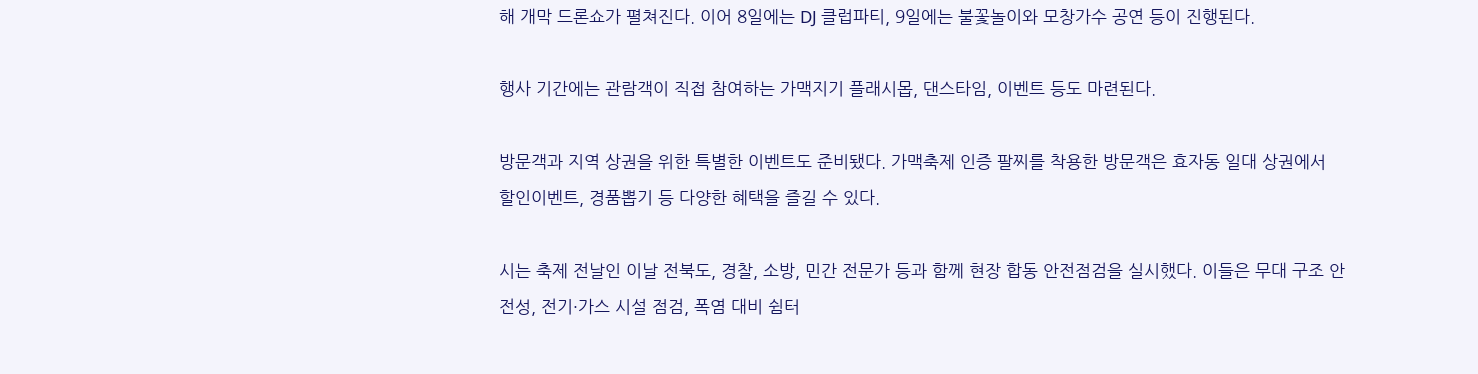해 개막 드론쇼가 펼쳐진다. 이어 8일에는 DJ 클럽파티, 9일에는 불꽃놀이와 모창가수 공연 등이 진행된다.

행사 기간에는 관람객이 직접 참여하는 가맥지기 플래시몹, 댄스타임, 이벤트 등도 마련된다.

방문객과 지역 상권을 위한 특별한 이벤트도 준비됐다. 가맥축제 인증 팔찌를 착용한 방문객은 효자동 일대 상권에서 할인이벤트, 경품뽑기 등 다양한 혜택을 즐길 수 있다.

시는 축제 전날인 이날 전북도, 경찰, 소방, 민간 전문가 등과 함께 현장 합동 안전점검을 실시했다. 이들은 무대 구조 안전성, 전기·가스 시설 점검, 폭염 대비 쉼터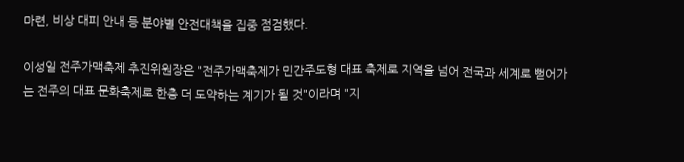마련, 비상 대피 안내 등 분야별 안전대책을 집중 점검했다.

이성일 전주가맥축제 추진위원장은 "전주가맥축제가 민간주도형 대표 축제로 지역을 넘어 전국과 세계로 뻗어가는 전주의 대표 문화축제로 한층 더 도약하는 계기가 될 것"이라며 "지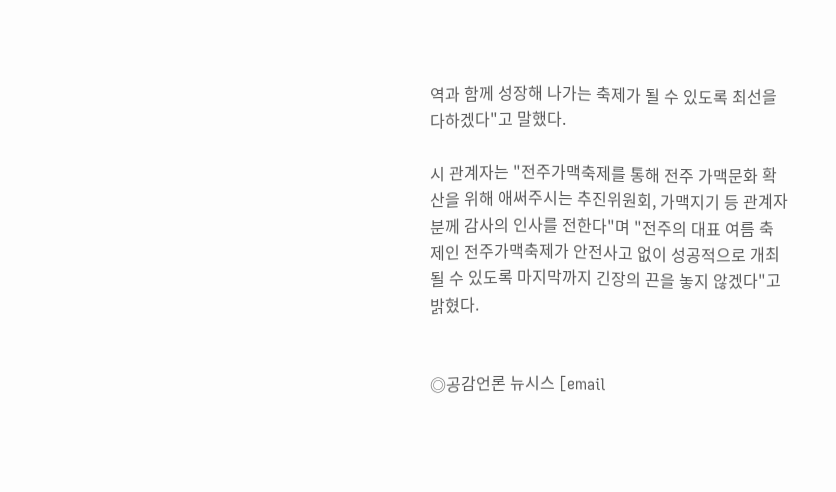역과 함께 성장해 나가는 축제가 될 수 있도록 최선을 다하겠다"고 말했다.

시 관계자는 "전주가맥축제를 통해 전주 가맥문화 확산을 위해 애써주시는 추진위원회, 가맥지기 등 관계자분께 감사의 인사를 전한다"며 "전주의 대표 여름 축제인 전주가맥축제가 안전사고 없이 성공적으로 개최될 수 있도록 마지막까지 긴장의 끈을 놓지 않겠다"고 밝혔다.


◎공감언론 뉴시스 [email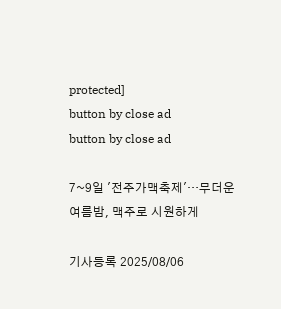protected]
button by close ad
button by close ad

7~9일 '전주가맥축제'…무더운 여름밤, 맥주로 시원하게

기사등록 2025/08/06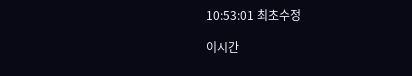10:53:01 최초수정

이시간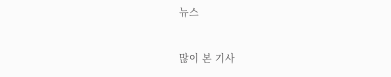뉴스

많이 본 기사